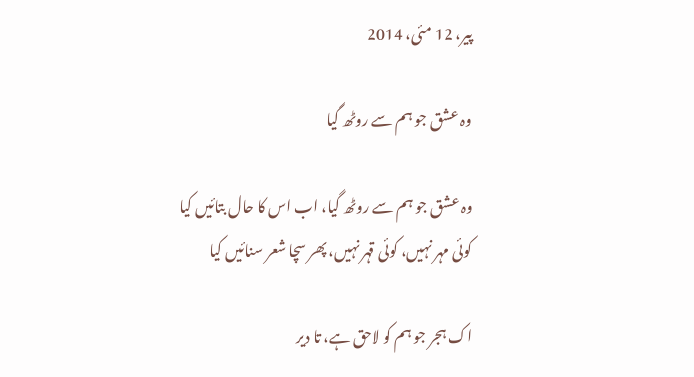پیر، 12 مئی، 2014

وہ عشق جو ہم سے روٹھ گیا

وہ عشق جو ہم سے روٹھ گیا، اب اس کا حال بتائیں کیا
کوئی مہر نہیں، کوئی قہر نہیں، پھر سچا شعر سنائیں کیا

اک ہجر جو ہم کو لاحق ہے، تا دیر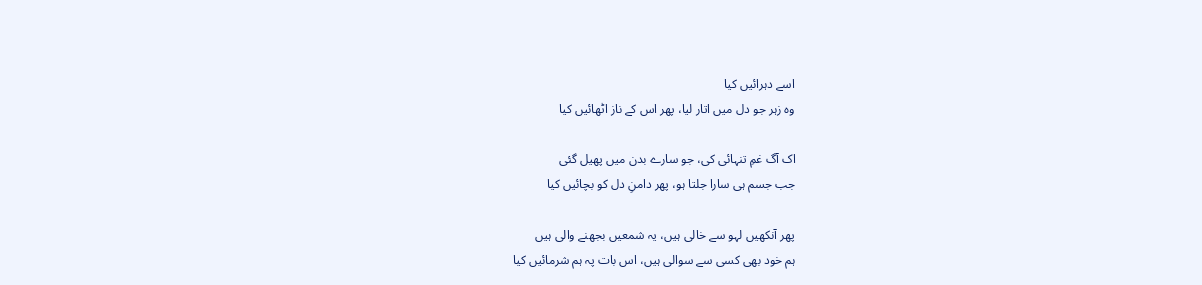اسے دہرائیں کیا
وہ زہر جو دل میں اتار لیا، پھر اس کے ناز اٹھائیں کیا

اک آگ غمِ تنہائی کی، جو سارے بدن میں پھیل گئی
جب جسم ہی سارا جلتا ہو، پھر دامنِ دل کو بچائیں کیا

پھر آنکھیں لہو سے خالی ہیں، یہ شمعیں بجھنے والی ہیں
ہم خود بھی کسی سے سوالی ہیں، اس بات پہ ہم شرمائیں کیا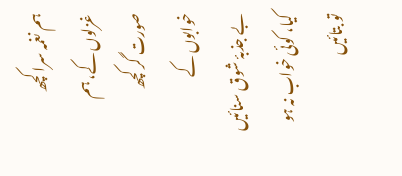ہم نغمہ سرا کچھ غزلوں کے، ہم صورت گر کچھ خوابوں کے
بے جذبۂ شوق سنائیں کیا، کوئی خواب نہ ہو تو بتائیں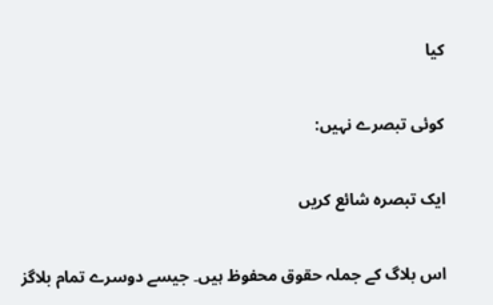کیا

کوئی تبصرے نہیں:

ایک تبصرہ شائع کریں

اس بلاگ کے جملہ حقوق محفوظ ہیں۔ جیسے دوسرے تمام بلاگز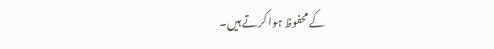کے محفوظ ہوا کرتے ہیں۔